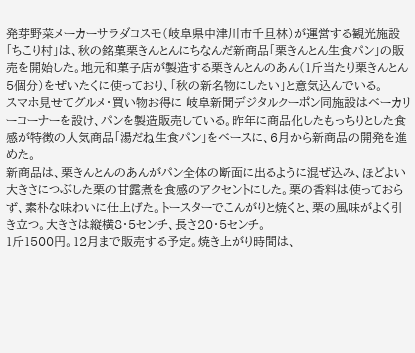発芽野菜メーカーサラダコスモ(岐阜県中津川市千旦林)が運営する観光施設「ちこり村」は、秋の銘菓栗きんとんにちなんだ新商品「栗きんとん生食パン」の販売を開始した。地元和菓子店が製造する栗きんとんのあん(1斤当たり栗きんとん5個分)をぜいたくに使っており、「秋の新名物にしたい」と意気込んでいる。
スマホ見せてグルメ・買い物お得に 岐阜新聞デジタルクーポン同施設はベーカリーコーナーを設け、パンを製造販売している。昨年に商品化したもっちりとした食感が特徴の人気商品「湯だね生食パン」をベースに、6月から新商品の開発を進めた。
新商品は、栗きんとんのあんがパン全体の断面に出るように混ぜ込み、ほどよい大きさにつぶした栗の甘露煮を食感のアクセントにした。栗の香料は使っておらず、素朴な味わいに仕上げた。トースターでこんがりと焼くと、栗の風味がよく引き立つ。大きさは縦横8・5センチ、長さ20・5センチ。
1斤1500円。12月まで販売する予定。焼き上がり時間は、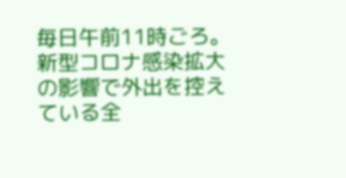毎日午前11時ごろ。新型コロナ感染拡大の影響で外出を控えている全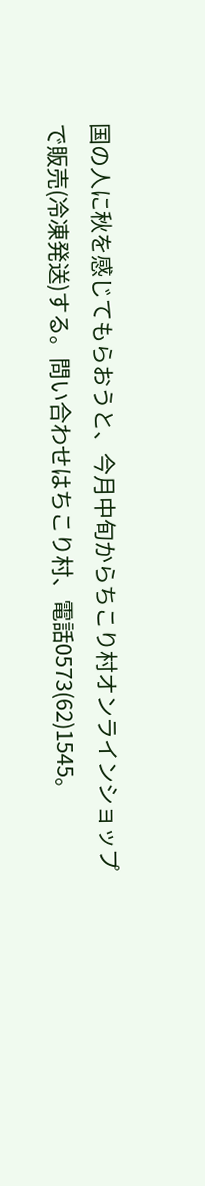国の人に秋を感じてもらおうと、今月中旬からちこり村オンラインショップで販売(冷凍発送)する。問い合わせはちこり村、電話0573(62)1545。